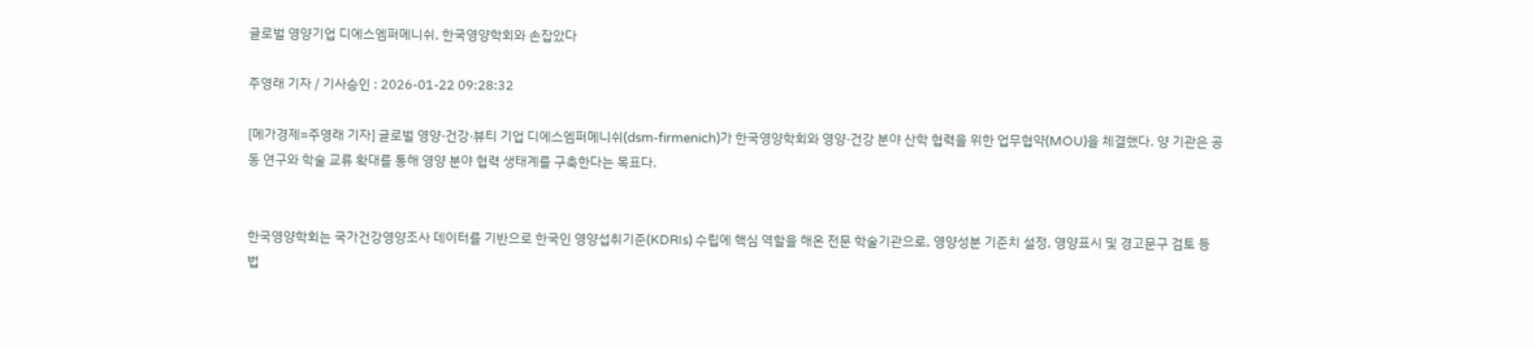글로벌 영양기업 디에스엠퍼메니쉬, 한국영양학회와 손잡았다

주영래 기자 / 기사승인 : 2026-01-22 09:28:32

[메가경제=주영래 기자] 글로벌 영양·건강·뷰티 기업 디에스엠퍼메니쉬(dsm-firmenich)가 한국영양학회와 영양·건강 분야 산학 협력을 위한 업무협약(MOU)을 체결했다. 양 기관은 공동 연구와 학술 교류 확대를 통해 영양 분야 협력 생태계를 구축한다는 목표다.


한국영양학회는 국가건강영양조사 데이터를 기반으로 한국인 영양섭취기준(KDRIs) 수립에 핵심 역할을 해온 전문 학술기관으로, 영양성분 기준치 설정, 영양표시 및 경고문구 검토 등 법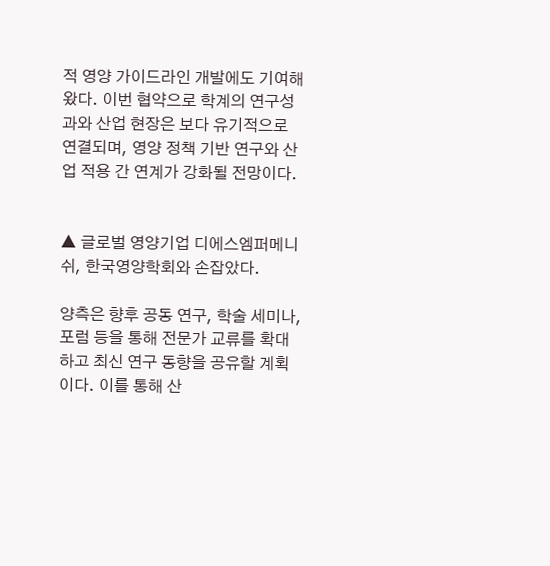적 영양 가이드라인 개발에도 기여해왔다. 이번 협약으로 학계의 연구성과와 산업 현장은 보다 유기적으로 연결되며, 영양 정책 기반 연구와 산업 적용 간 연계가 강화될 전망이다.


▲ 글로벌 영양기업 디에스엠퍼메니쉬, 한국영양학회와 손잡았다.

양측은 향후 공동 연구, 학술 세미나, 포럼 등을 통해 전문가 교류를 확대하고 최신 연구 동향을 공유할 계획이다. 이를 통해 산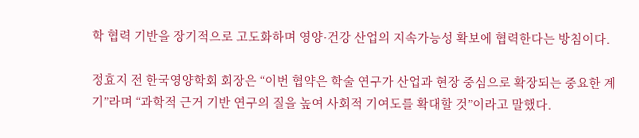학 협력 기반을 장기적으로 고도화하며 영양·건강 산업의 지속가능성 확보에 협력한다는 방침이다.

정효지 전 한국영양학회 회장은 “이번 협약은 학술 연구가 산업과 현장 중심으로 확장되는 중요한 계기”라며 “과학적 근거 기반 연구의 질을 높여 사회적 기여도를 확대할 것”이라고 말했다.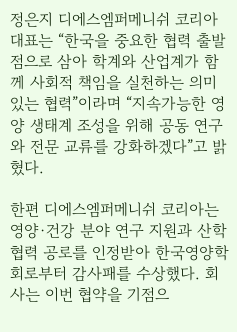정은지 디에스엠퍼메니쉬 코리아 대표는 “한국을 중요한 협력 출발점으로 삼아 학계와 산업계가 함께 사회적 책임을 실천하는 의미 있는 협력”이라며 “지속가능한 영양 생태계 조성을 위해 공동 연구와 전문 교류를 강화하겠다”고 밝혔다.

한편 디에스엠퍼메니쉬 코리아는 영양·건강 분야 연구 지원과 산학 협력 공로를 인정받아 한국영양학회로부터 감사패를 수상했다. 회사는 이번 협약을 기점으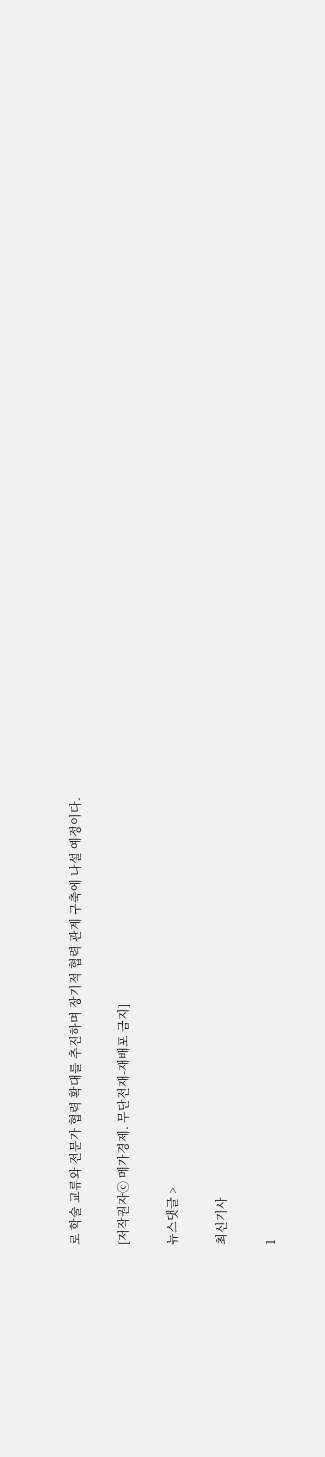로 학술 교류와 전문가 협력 확대를 추진하며 장기적 협력 관계 구축에 나설 예정이다.

[저작권자ⓒ 메가경제. 무단전재-재배포 금지]

뉴스댓글 >

최신기사

1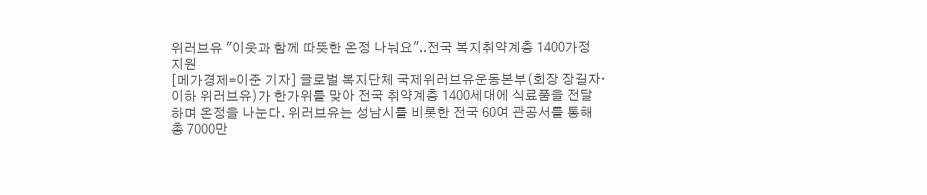위러브유 "이웃과 함께 따뜻한 온정 나눠요"..전국 복지취약계층 1400가정 지원
[메가경제=이준 기자] 글로벌 복지단체 국제위러브유운동본부(회장 장길자·이하 위러브유)가 한가위를 맞아 전국 취약계층 1400세대에 식료품을 전달하며 온정을 나눈다. 위러브유는 성남시를 비롯한 전국 60여 관공서를 통해 총 7000만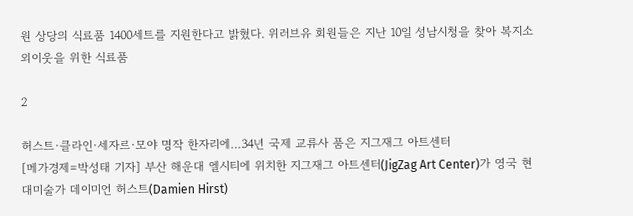원 상당의 식료품 1400세트를 지원한다고 밝혔다. 위러브유 회원들은 지난 10일 성남시청을 찾아 복지소외이웃을 위한 식료품

2

허스트·클라인·세자르·모야 명작 한자리에…34년 국제 교류사 품은 지그재그 아트센터
[메가경제=박성태 기자] 부산 해운대 엘시티에 위치한 지그재그 아트센터(JigZag Art Center)가 영국 현대미술가 데이미언 허스트(Damien Hirst)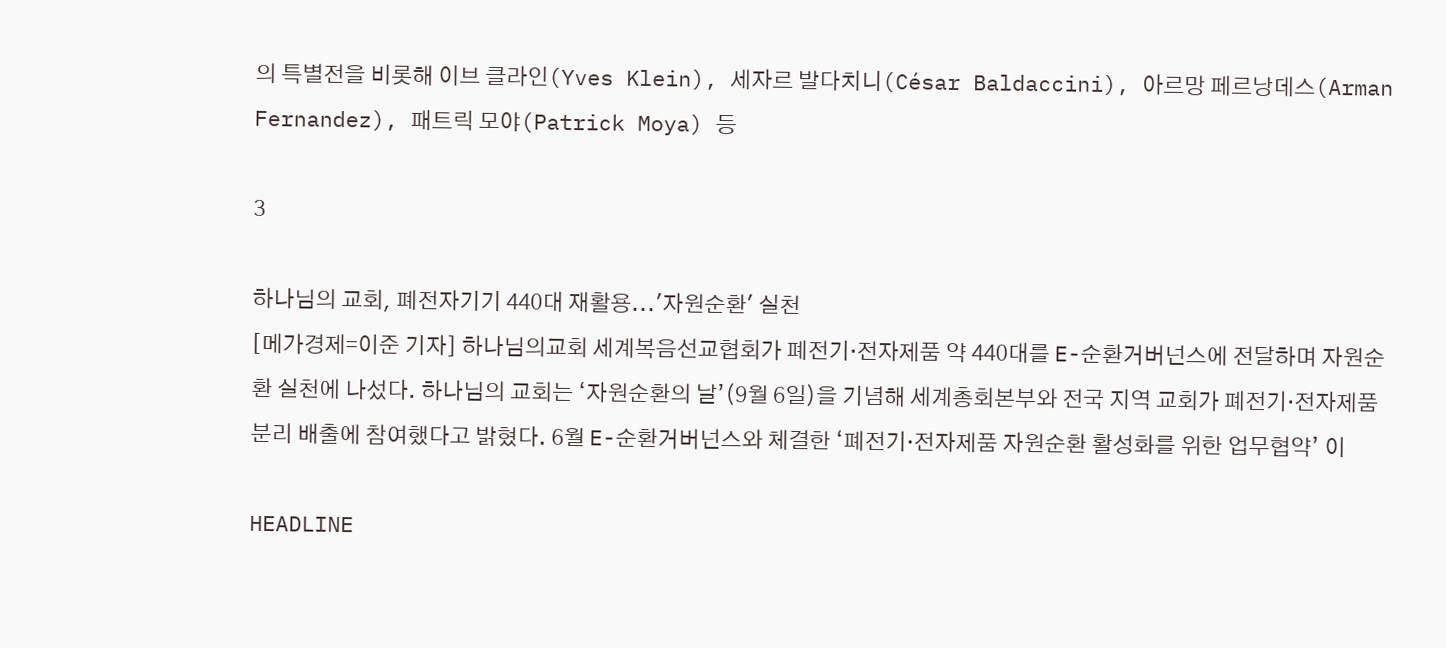의 특별전을 비롯해 이브 클라인(Yves Klein), 세자르 발다치니(César Baldaccini), 아르망 페르낭데스(Arman Fernandez), 패트릭 모야(Patrick Moya) 등

3

하나님의 교회, 폐전자기기 440대 재활용...'자원순환' 실천
[메가경제=이준 기자] 하나님의교회 세계복음선교협회가 폐전기·전자제품 약 440대를 E-순환거버넌스에 전달하며 자원순환 실천에 나섰다. 하나님의 교회는 ‘자원순환의 날’(9월 6일)을 기념해 세계총회본부와 전국 지역 교회가 폐전기·전자제품 분리 배출에 참여했다고 밝혔다. 6월 E-순환거버넌스와 체결한 ‘폐전기·전자제품 자원순환 활성화를 위한 업무협약’ 이

HEADLINE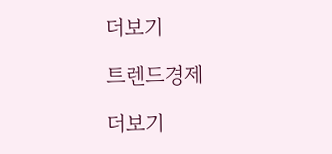더보기

트렌드경제

더보기